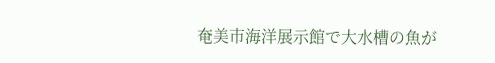奄美市海洋展示館で大水槽の魚が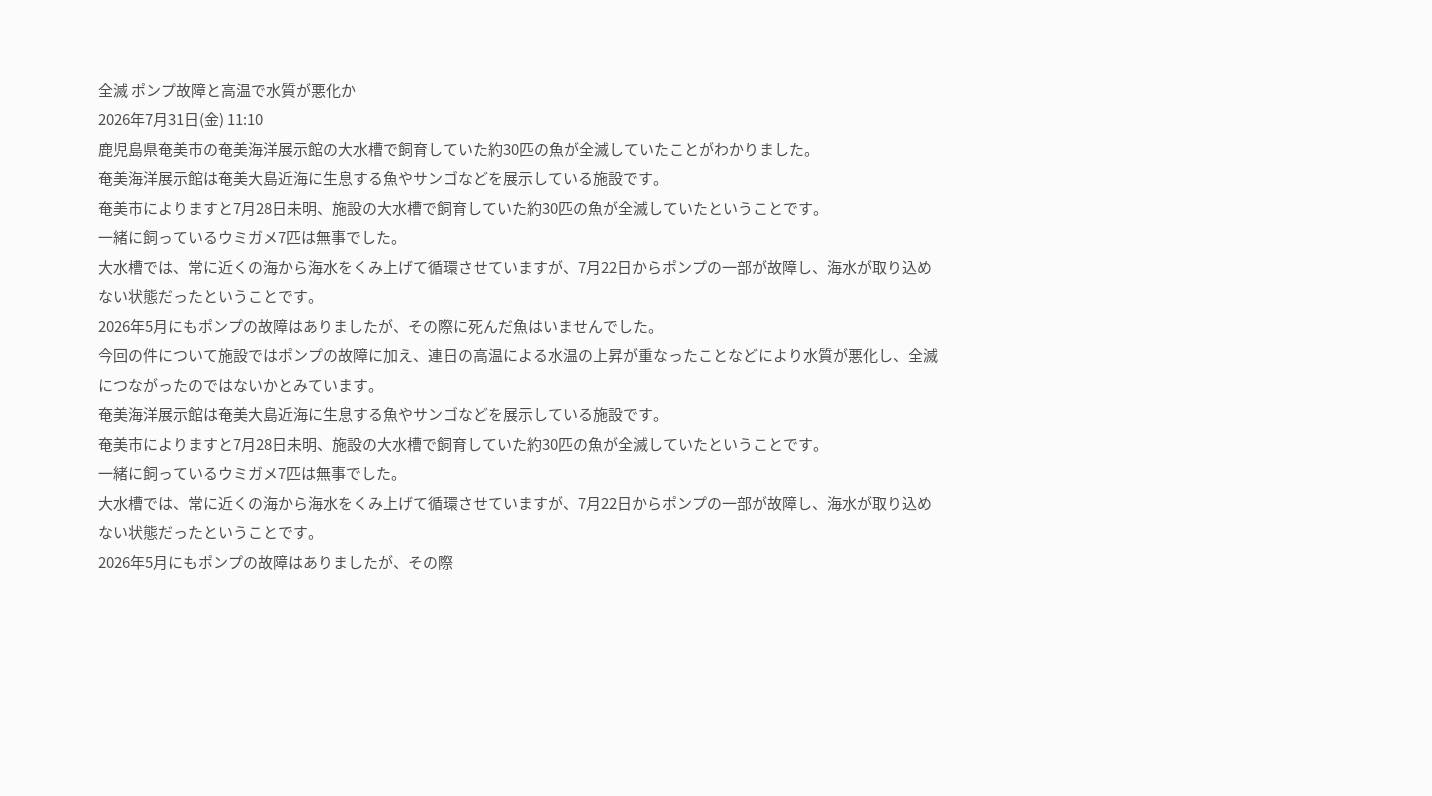全滅 ポンプ故障と高温で水質が悪化か
2026年7月31日(金) 11:10
鹿児島県奄美市の奄美海洋展示館の大水槽で飼育していた約30匹の魚が全滅していたことがわかりました。
奄美海洋展示館は奄美大島近海に生息する魚やサンゴなどを展示している施設です。
奄美市によりますと7月28日未明、施設の大水槽で飼育していた約30匹の魚が全滅していたということです。
一緒に飼っているウミガメ7匹は無事でした。
大水槽では、常に近くの海から海水をくみ上げて循環させていますが、7月22日からポンプの一部が故障し、海水が取り込めない状態だったということです。
2026年5月にもポンプの故障はありましたが、その際に死んだ魚はいませんでした。
今回の件について施設ではポンプの故障に加え、連日の高温による水温の上昇が重なったことなどにより水質が悪化し、全滅につながったのではないかとみています。
奄美海洋展示館は奄美大島近海に生息する魚やサンゴなどを展示している施設です。
奄美市によりますと7月28日未明、施設の大水槽で飼育していた約30匹の魚が全滅していたということです。
一緒に飼っているウミガメ7匹は無事でした。
大水槽では、常に近くの海から海水をくみ上げて循環させていますが、7月22日からポンプの一部が故障し、海水が取り込めない状態だったということです。
2026年5月にもポンプの故障はありましたが、その際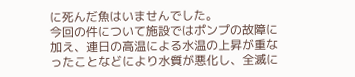に死んだ魚はいませんでした。
今回の件について施設ではポンプの故障に加え、連日の高温による水温の上昇が重なったことなどにより水質が悪化し、全滅に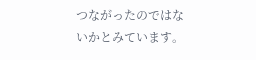つながったのではないかとみています。